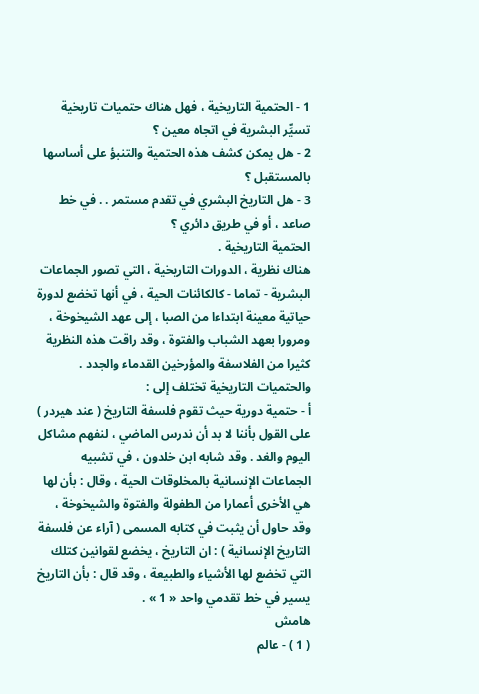1 - الحتمية التاريخية ، فهل هناك حتميات تاريخية تسيِّر البشرية في اتجاه معين ؟
2 - هل يمكن كشف هذه الحتمية والتنبؤ على أساسها بالمستقبل ؟
3 - هل التاريخ البشري في تقدم مستمر . . في خط صاعد ، أو في طريق دائري ؟
الحتمية التاريخية .
هناك نظرية ، الدورات التاريخية ، التي تصور الجماعات البشرية - تماما - كالكائنات الحية ، في أنها تخضع لدورة حياتية معينة ابتداءا من الصبا ، إلى عهد الشيخوخة ، ومرورا بعهد الشباب والفتوة ، وقد راقت هذه النظرية كثيرا من الفلاسفة والمؤرخين القدماء والجدد . والحتميات التاريخية تختلف إلى :
أ - حتمية دورية حيث تقوم فلسفة التاريخ ( عند هيردر ) على القول بأننا لا بد أن ندرس الماضي ، لنفهم مشاكل اليوم والغد . وقد شابه ابن خلدون ، في تشبيه الجماعات الإنسانية بالمخلوقات الحية ، وقال : بأن لها هي الأخرى أعمارا من الطفولة والفتوة والشيخوخة ، وقد حاول أن يثبت في كتابه المسمى ( آراء عن فلسفة التاريخ الإنسانية ) : ان التاريخ ، يخضع لقوانين كتلك التي تخضع لها الأشياء والطبيعة ، وقد قال : بأن التاريخ يسير في خط تقدمي واحد « 1 » .
هامش
( 1 ) - عالم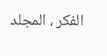الفكر ، المجلد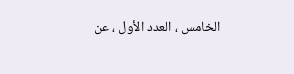الخامس ، العدد الأول ، عن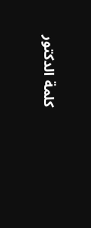كلمة الدكتور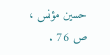حسين مؤنس ، ص 76 .